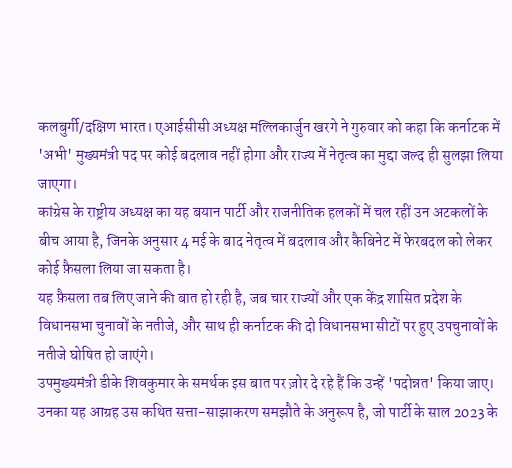कलबुर्गी/दक्षिण भारत। एआईसीसी अध्यक्ष मल्लिकार्जुन खरगे ने गुरुवार को कहा कि कर्नाटक में 'अभी' मुख्यमंत्री पद पर कोई बदलाव नहीं होगा और राज्य में नेतृत्व का मुद्दा जल्द ही सुलझा लिया जाएगा।
कांग्रेस के राष्ट्रीय अध्यक्ष का यह बयान पार्टी और राजनीतिक हलकों में चल रहीं उन अटकलों के बीच आया है, जिनके अनुसार 4 मई के बाद नेतृत्व में बदलाव और कैबिनेट में फेरबदल को लेकर कोई फ़ैसला लिया जा सकता है।
यह फ़ैसला तब लिए जाने की बात हो रही है, जब चार राज्यों और एक केंद्र शासित प्रदेश के विधानसभा चुनावों के नतीजे, और साथ ही कर्नाटक की दो विधानसभा सीटों पर हुए उपचुनावों के नतीजे घोषित हो जाएंगे।
उपमुख्यमंत्री डीके शिवकुमार के समर्थक इस बात पर ज़ोर दे रहे हैं कि उन्हें 'पदोन्नत' किया जाए। उनका यह आग्रह उस कथित सत्ता-साझाकरण समझौते के अनुरूप है, जो पार्टी के साल 2023 के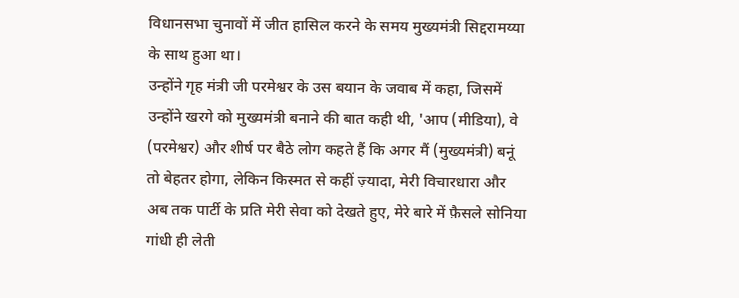विधानसभा चुनावों में जीत हासिल करने के समय मुख्यमंत्री सिद्दरामय्या के साथ हुआ था।
उन्होंने गृह मंत्री जी परमेश्वर के उस बयान के जवाब में कहा, जिसमें उन्होंने खरगे को मुख्यमंत्री बनाने की बात कही थी, 'आप (मीडिया), वे (परमेश्वर) और शीर्ष पर बैठे लोग कहते हैं कि अगर मैं (मुख्यमंत्री) बनूं तो बेहतर होगा, लेकिन किस्मत से कहीं ज़्यादा, मेरी विचारधारा और अब तक पार्टी के प्रति मेरी सेवा को देखते हुए, मेरे बारे में फ़ैसले सोनिया गांधी ही लेती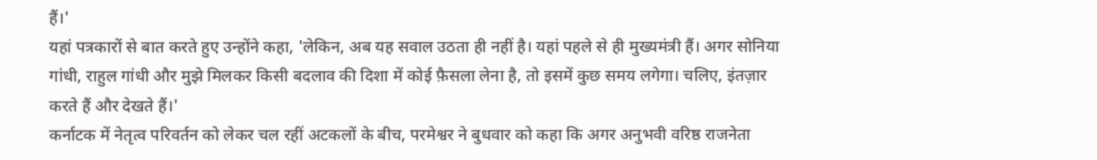हैं।'
यहां पत्रकारों से बात करते हुए उन्होंने कहा, 'लेकिन, अब यह सवाल उठता ही नहीं है। यहां पहले से ही मुख्यमंत्री हैं। अगर सोनिया गांधी, राहुल गांधी और मुझे मिलकर किसी बदलाव की दिशा में कोई फ़ैसला लेना है, तो इसमें कुछ समय लगेगा। चलिए, इंतज़ार करते हैं और देखते हैं।'
कर्नाटक में नेतृत्व परिवर्तन को लेकर चल रहीं अटकलों के बीच, परमेश्वर ने बुधवार को कहा कि अगर अनुभवी वरिष्ठ राजनेता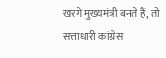खरगे मुख्यमंत्री बनते हैं, तो सत्ताधारी कांग्रेस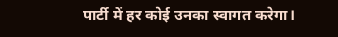पार्टी में हर कोई उनका स्वागत करेगा।